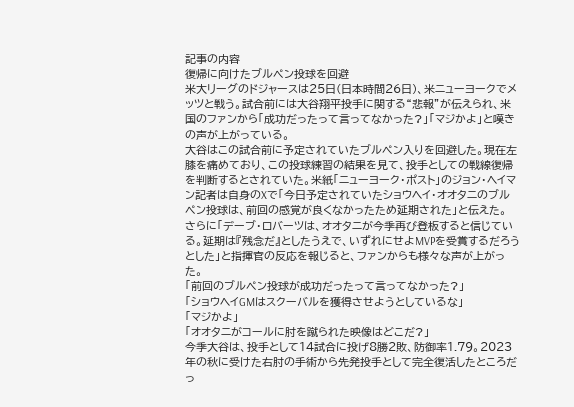記事の内容
復帰に向けたブルペン投球を回避
米大リーグのドジャースは25日(日本時間26日)、米ニューヨークでメッツと戦う。試合前には大谷翔平投手に関する“悲報”が伝えられ、米国のファンから「成功だったって言ってなかった?」「マジかよ」と嘆きの声が上がっている。
大谷はこの試合前に予定されていたブルペン入りを回避した。現在左膝を痛めており、この投球練習の結果を見て、投手としての戦線復帰を判断するとされていた。米紙「ニューヨーク・ポスト」のジョン・ヘイマン記者は自身のXで「今日予定されていたショウヘイ・オオタニのブルペン投球は、前回の感覚が良くなかったため延期された」と伝えた。
さらに「デーブ・ロバーツは、オオタニが今季再び登板すると信じている。延期は『残念だ』としたうえで、いずれにせよMVPを受賞するだろうとした」と指揮官の反応を報じると、ファンからも様々な声が上がった。
「前回のブルペン投球が成功だったって言ってなかった?」
「ショウヘイGMはスクーバルを獲得させようとしているな」
「マジかよ」
「オオタニがコールに肘を蹴られた映像はどこだ?」
今季大谷は、投手として14試合に投げ8勝2敗、防御率1.79。2023年の秋に受けた右肘の手術から先発投手として完全復活したところだっ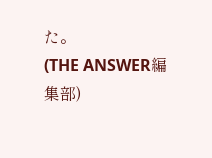た。
(THE ANSWER編集部)